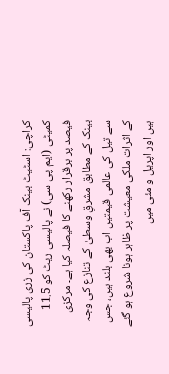کراچی: اسٹیٹ بینک آف پاکستان کی زری پالیسی کمیٹی (ایم پی سی) نے پالیسی ریٹ کو 11.5 فیصد پر برقرار رکھنے کا فیصلہ کیا ہے۔ مرکزی بینک کے مطابق مشرقِ وسطیٰ کے تنازع کی وجہ سے تیل کی عالمی قیمتیں اب بھی بلند ہیں، جس کے اثرات ملکی معیشت پر ظاہر ہونا شروع ہو گئے ہیں اور اپریل و مئی میں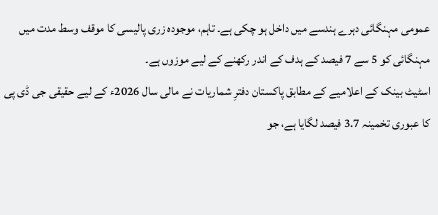عمومی مہنگائی دہرے ہندسے میں داخل ہو چکی ہے۔ تاہم، موجودہ زری پالیسی کا موقف وسط مدت میں مہنگائی کو 5 سے 7 فیصد کے ہدف کے اندر رکھنے کے لیے موزوں ہے۔
اسٹیٹ بینک کے اعلامیے کے مطابق پاکستان دفترِ شماریات نے مالی سال 2026ء کے لیے حقیقی جی ڈی پی کا عبوری تخمینہ 3.7 فیصد لگایا ہے، جو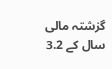گزشتہ مالی سال کے 3.2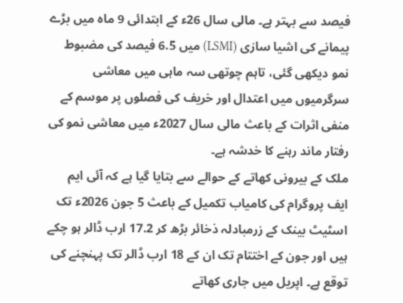فیصد سے بہتر ہے۔ مالی سال 26ء کے ابتدائی 9 ماہ میں بڑے پیمانے کی اشیا سازی (LSMI) میں 6.5 فیصد کی مضبوط نمو دیکھی گئی، تاہم چوتھی سہ ماہی میں معاشی سرگرمیوں میں اعتدال اور خریف کی فصلوں پر موسم کے منفی اثرات کے باعث مالی سال 2027ء میں معاشی نمو کی رفتار ماند رہنے کا خدشہ ہے۔
ملک کے بیرونی کھاتے کے حوالے سے بتایا گیا ہے کہ آئی ایم ایف پروگرام کی کامیاب تکمیل کے باعث 5 جون 2026ء تک اسٹیٹ بینک کے زرمبادلہ ذخائر بڑھ کر 17.2 ارب ڈالر ہو چکے ہیں اور جون کے اختتام تک ان کے 18 ارب ڈالر تک پہنچنے کی توقع ہے۔ اپریل میں جاری کھاتے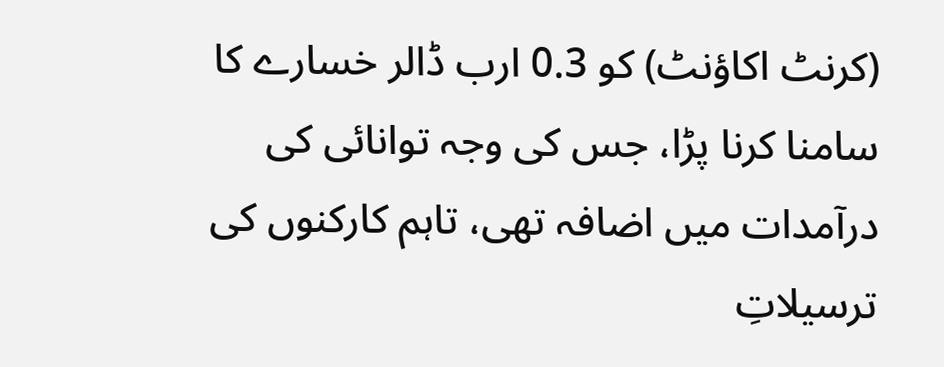(کرنٹ اکاؤنٹ) کو 0.3 ارب ڈالر خسارے کا سامنا کرنا پڑا، جس کی وجہ توانائی کی درآمدات میں اضافہ تھی، تاہم کارکنوں کی ترسیلاتِ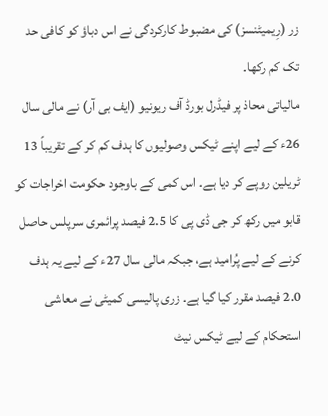زر (رِیمیٹنسز) کی مضبوط کارکردگی نے اس دباؤ کو کافی حد تک کم رکھا۔
مالیاتی محاذ پر فیڈرل بورڈ آف ریونیو (ایف بی آر) نے مالی سال 26ء کے لیے اپنے ٹیکس وصولیوں کا ہدف کم کر کے تقریباً 13 ٹریلین روپے کر دیا ہے۔ اس کمی کے باوجود حکومت اخراجات کو قابو میں رکھ کر جی ڈی پی کا 2.5 فیصد پرائمری سرپلس حاصل کرنے کے لیے پُرامید ہے، جبکہ مالی سال 27ء کے لیے یہ ہدف 2.0 فیصد مقرر کیا گیا ہے۔ زری پالیسی کمیٹی نے معاشی استحکام کے لیے ٹیکس نیٹ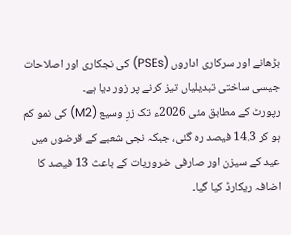بڑھانے اور سرکاری اداروں (PSEs) کی نجکاری اور اصلاحات جیسی ساختی تبدیلیاں تیز کرنے پر زور دیا ہے۔
رپورٹ کے مطابق مئی 2026ء تک زرِ وسیع (M2) کی نمو کم ہو کر 14.3 فیصد رہ گئی، جبکہ نجی شعبے کے قرضوں میں عید کے سیزن اور صارفی ضروریات کے باعث 13 فیصد کا اضافہ ریکارڈ کیا گیا۔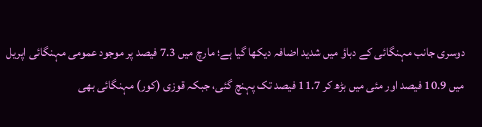دوسری جانب مہنگائی کے دباؤ میں شدید اضافہ دیکھا گیا ہے؛ مارچ میں 7.3 فیصد پر موجود عمومی مہنگائی اپریل میں 10.9 فیصد اور مئی میں بڑھ کر 11.7 فیصد تک پہنچ گئی، جبکہ قوزی (کور) مہنگائی بھی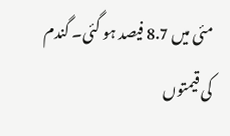مئی میں 8.7 فیصد ہو گئی۔ گندم کی قیمتوں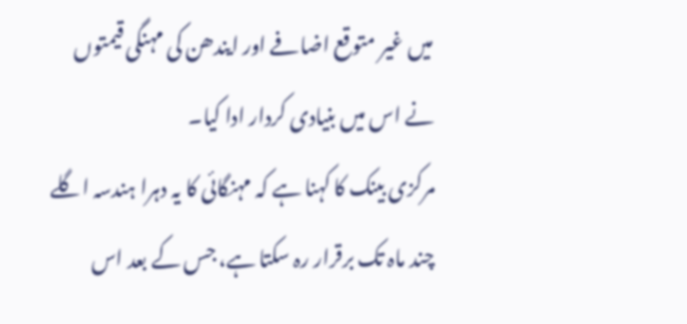میں غیر متوقع اضافے اور ایندھن کی مہنگی قیمتوں نے اس میں بنیادی کردار ادا کیا۔
مرکزی بینک کا کہنا ہے کہ مہنگائی کا یہ دہرا ہندسہ اگلے چند ماہ تک برقرار رہ سکتا ہے، جس کے بعد اس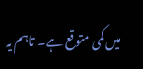میں کمی متوقع ہے۔ تاہم یہ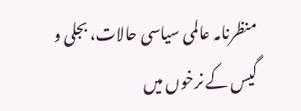منظرنامہ عالمی سیاسی حالات، بجلی و گیس کے نرخوں میں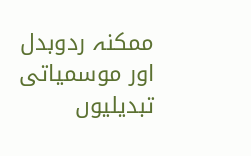ممکنہ ردوبدل اور موسمیاتی تبدیلیوں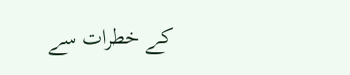کے خطرات سے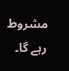مشروط رہے گا۔